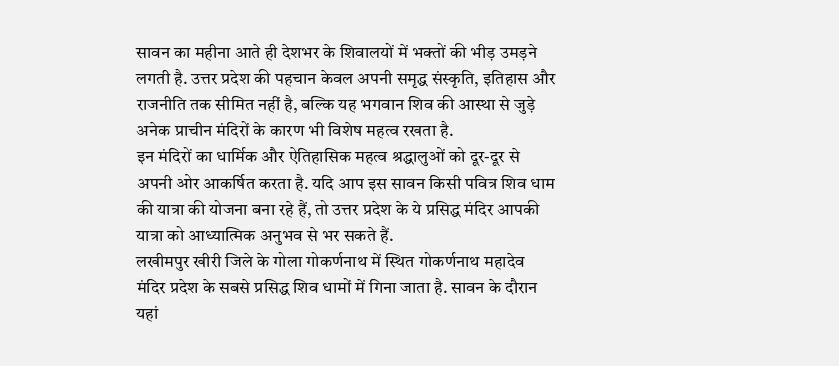सावन का महीना आते ही देशभर के शिवालयों में भक्तों की भीड़ उमड़ने लगती है. उत्तर प्रदेश की पहचान केवल अपनी समृद्ध संस्कृति, इतिहास और राजनीति तक सीमित नहीं है, बल्कि यह भगवान शिव की आस्था से जुड़े अनेक प्राचीन मंदिरों के कारण भी विशेष महत्व रखता है.
इन मंदिरों का धार्मिक और ऐतिहासिक महत्व श्रद्धालुओं को दूर-दूर से अपनी ओर आकर्षित करता है. यदि आप इस सावन किसी पवित्र शिव धाम की यात्रा की योजना बना रहे हैं, तो उत्तर प्रदेश के ये प्रसिद्ध मंदिर आपकी यात्रा को आध्यात्मिक अनुभव से भर सकते हैं.
लखीमपुर खीरी जिले के गोला गोकर्णनाथ में स्थित गोकर्णनाथ महादेव मंदिर प्रदेश के सबसे प्रसिद्ध शिव धामों में गिना जाता है. सावन के दौरान यहां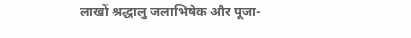लाखों श्रद्धालु जलाभिषेक और पूजा-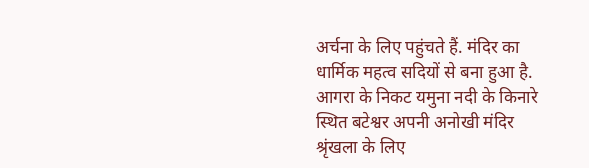अर्चना के लिए पहुंचते हैं. मंदिर का धार्मिक महत्व सदियों से बना हुआ है.
आगरा के निकट यमुना नदी के किनारे स्थित बटेश्वर अपनी अनोखी मंदिर श्रृंखला के लिए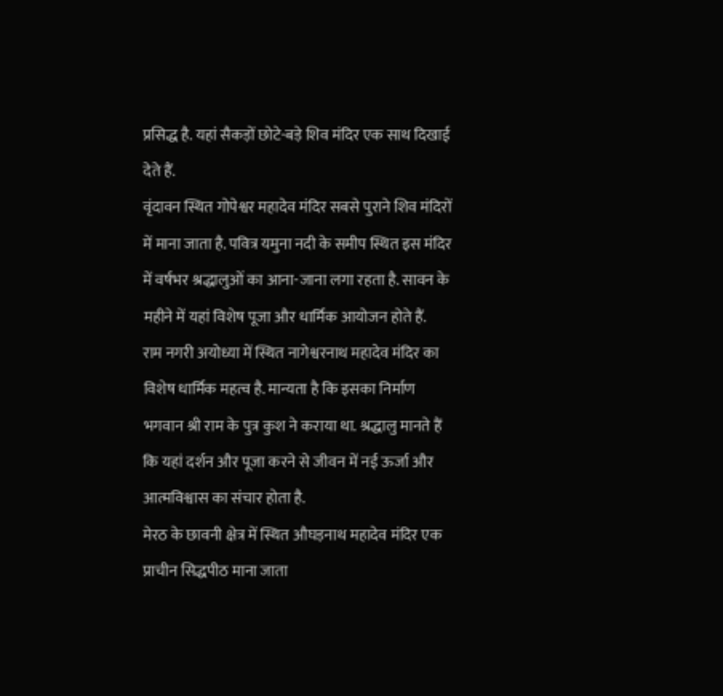प्रसिद्ध है. यहां सैकड़ों छोटे-बड़े शिव मंदिर एक साथ दिखाई देते हैं.
वृंदावन स्थित गोपेश्वर महादेव मंदिर सबसे पुराने शिव मंदिरों में माना जाता है. पवित्र यमुना नदी के समीप स्थित इस मंदिर में वर्षभर श्रद्धालुओं का आना-जाना लगा रहता है. सावन के महीने में यहां विशेष पूजा और धार्मिक आयोजन होते हैं.
राम नगरी अयोध्या में स्थित नागेश्वरनाथ महादेव मंदिर का विशेष धार्मिक महत्व है. मान्यता है कि इसका निर्माण भगवान श्री राम के पुत्र कुश ने कराया था. श्रद्धालु मानते हैं कि यहां दर्शन और पूजा करने से जीवन में नई ऊर्जा और आत्मविश्वास का संचार होता है.
मेरठ के छावनी क्षेत्र में स्थित औघड़नाथ महादेव मंदिर एक प्राचीन सिद्धपीठ माना जाता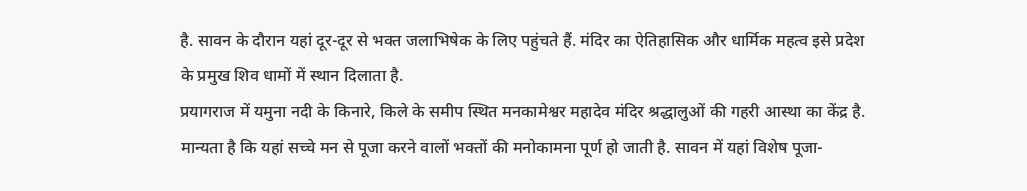है. सावन के दौरान यहां दूर-दूर से भक्त जलाभिषेक के लिए पहुंचते हैं. मंदिर का ऐतिहासिक और धार्मिक महत्व इसे प्रदेश के प्रमुख शिव धामों में स्थान दिलाता है.
प्रयागराज में यमुना नदी के किनारे, किले के समीप स्थित मनकामेश्वर महादेव मंदिर श्रद्धालुओं की गहरी आस्था का केंद्र है. मान्यता है कि यहां सच्चे मन से पूजा करने वालों भक्तों की मनोकामना पूर्ण हो जाती है. सावन में यहां विशेष पूजा-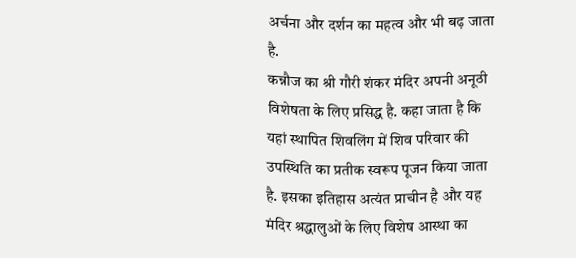अर्चना और दर्शन का महत्व और भी बढ़ जाता है.
कन्नौज का श्री गौरी शंकर मंदिर अपनी अनूठी विशेषता के लिए प्रसिद्ध है. कहा जाता है कि यहां स्थापित शिवलिंग में शिव परिवार की उपस्थिति का प्रतीक स्वरूप पूजन किया जाता है. इसका इतिहास अत्यंत प्राचीन है और यह मंदिर श्रद्धालुओं के लिए विशेष आस्था का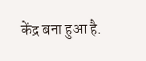केंद्र बना हुआ है.